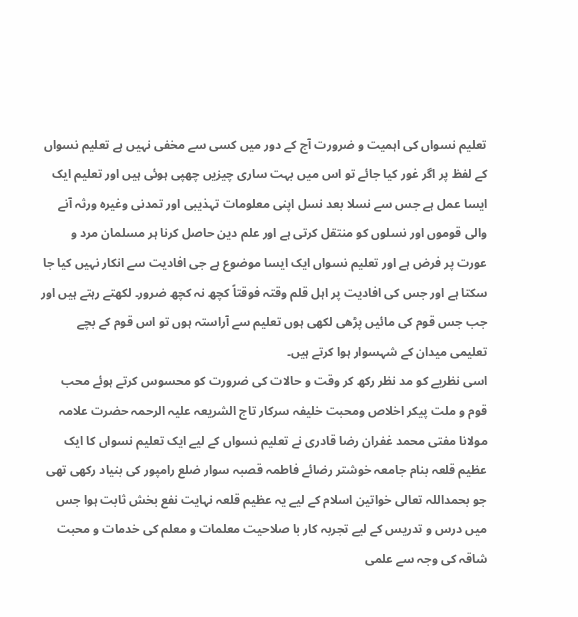تعلیم نسواں کی اہمیت و ضرورت آج کے دور میں کسی سے مخفی نہیں ہے تعلیم نسواں کے لفظ پر اگر غور کیا جائے تو اس میں بہت ساری چیزیں چھپی ہوئی ہیں اور تعلیم ایک ایسا عمل ہے جس سے نسلا بعد نسل اپنی معلومات تہذیبی اور تمدنی وغیرہ ورثہ آنے والی قوموں اور نسلوں کو منتقل کرتی ہے اور علم دین حاصل کرنا ہر مسلمان مرد و عورت پر فرض ہے اور تعلیم نسواں ایک ایسا موضوع ہے جی افادیت سے انکار نہیں کیا جا سکتا ہے اور جس کی افادیت پر اہل قلم وقتہ فوقتاً کچھ نہ کچھ ضرور۔ لکھتے رہتے ہیں اور جب جس قوم کی مائیں پڑھی لکھی ہوں تعلیم سے آراستہ ہوں تو اس قوم کے بچے تعلیمی میدان کے شہسوار ہوا کرتے ہیں۔
اسی نظریے کو مد نظر رکھ کر وقت و حالات کی ضرورت کو محسوس کرتے ہوئے محب قوم و ملت پیکر اخلاص ومحبت خلیفہ سرکار تاج الشریعہ علیہ الرحمہ حضرت علامہ مولانا مفتی محمد غفران رضا قادری نے تعلیم نسواں کے لیے ایک تعلیم نسواں کا ایک عظیم قلعہ بنام جامعہ خوشتر رضائے فاطمہ قصبہ سوار ضلع رامپور کی بنیاد رکھی تھی جو بحمداللہ تعالی خواتین اسلام کے لیے یہ عظیم قلعہ نہایت نفع بخش ثابت ہوا جس میں درس و تدریس کے لیے تجربہ کار با صلاحیت معلمات و معلم کی خدمات و محبت شاقہ کی وجہ سے علمی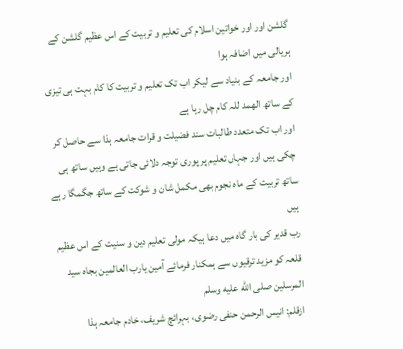گلشن اور اور خواتین اسلام کی تعلیم و تربیت کے اس عظیم گلشن کے ہریالی میں اضافہ ہوا
اور جامعہ کے بنیاد سے لیکر اب تک تعلیم و تربیت کا کام بہت ہی تیزی کے ساتھ الھمد للہ کام چل رہا ہے
اور اب تک متعدد طالبات سند فضیلت و قرات جامعہ ہذا سے حاصل کر چکی ہیں اور جہاں تعلیم پر پوری توجہ دلائی جاتی ہے وہیں ساتھ ہی ساتھ تربیت کے ماہ نجوم بھی مکمل شان و شوکت کے ساتھ جگمگا رہے ہیں
رب قدیر کی بار گاہ میں دعا ہیکہ مولی تعلیم دین و سنیت کے اس عظیم قلعہ کو مزید ترقیوں سے ہمکنار فرمائے آمین یارب العالمین بجاہ سید المرسلین صلى الله عليه وسلم
ازقلم: انیس الرحمن حنفی رضوی، بہرائچ شریف، خادم جامعہ ہذا